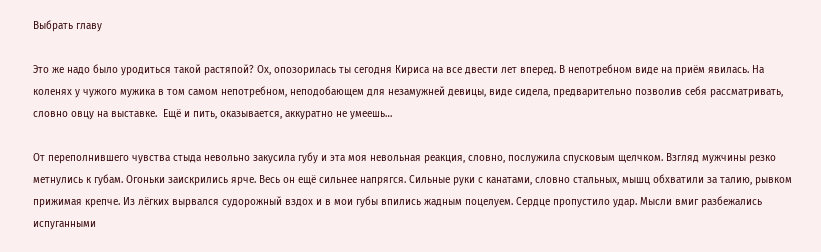Выбрать главу

Это же надо было уродиться такой растяпой? Ох, опозорилась ты сегодня Кириса на все двести лет вперед. В непотребном виде на приём явилась. На коленях у чужого мужика в том самом непотребном, неподобающем для незамужней девицы, виде сидела, предварительно позволив себя рассматривать, словно овцу на выставке.  Ещё и пить, оказывается, аккуратно не умеешь…

От переполнившего чувства стыда невольно закусила губу и эта моя невольная реакция, словно, послужила спусковым щелчком. Взгляд мужчины резко метнулись к губам. Огоньки заискрились ярче. Весь он ещё сильнее напрягся. Сильные руки с канатами, словно стальных, мышц обхватили за талию, рывком прижимая крепче. Из лёгких вырвался судорожный вздох и в мои губы впились жадным поцелуем. Сердце пропустило удар. Мысли вмиг разбежались испуганными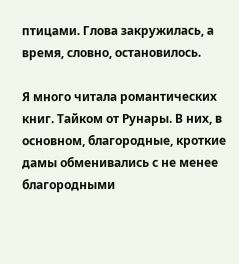птицами. Глова закружилась, а время, словно, остановилось.

Я много читала романтических книг. Тайком от Рунары. В них, в основном, благородные, кроткие дамы обменивались с не менее благородными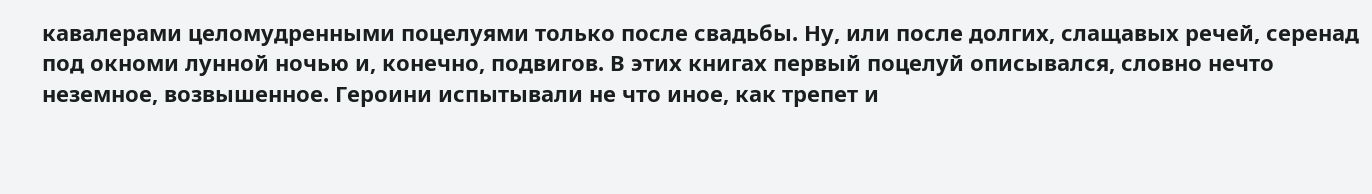кавалерами целомудренными поцелуями только после свадьбы. Ну, или после долгих, слащавых речей, серенад под окноми лунной ночью и, конечно, подвигов. В этих книгах первый поцелуй описывался, словно нечто неземное, возвышенное. Героини испытывали не что иное, как трепет и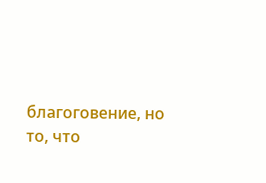благоговение, но то, что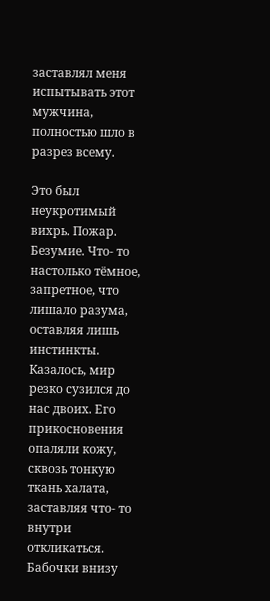заставлял меня испытывать этот мужчина, полностью шло в разрез всему.

Это был неукротимый вихрь. Пожар. Безумие. Что- то настолько тёмное, запретное, что лишало разума, оставляя лишь инстинкты. Казалось, мир резко сузился до нас двоих. Его прикосновения опаляли кожу, сквозь тонкую ткань халата, заставляя что- то внутри откликаться. Бабочки внизу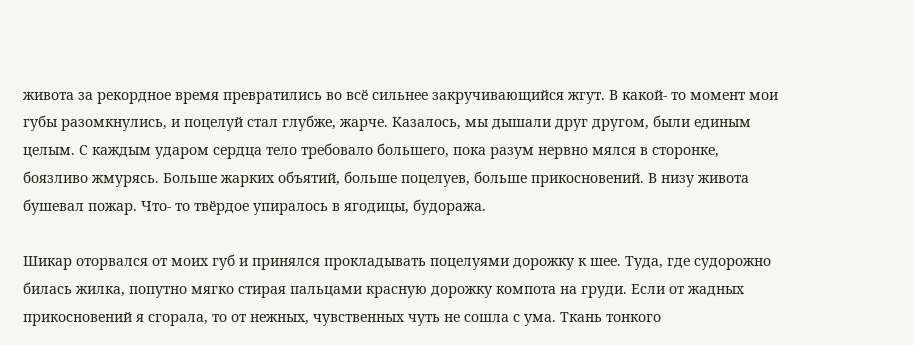живота за рекордное время превратились во всё сильнее закручивающийся жгут. В какой- то момент мои губы разомкнулись, и поцелуй стал глубже, жарче. Казалось, мы дышали друг другом, были единым целым. С каждым ударом сердца тело требовало большего, пока разум нервно мялся в сторонке, боязливо жмурясь. Больше жарких объятий, больше поцелуев, больше прикосновений. В низу живота бушевал пожар. Что- то твёрдое упиралось в ягодицы, будоража.

Шикар оторвался от моих губ и принялся прокладывать поцелуями дорожку к шее. Туда, где судорожно билась жилка, попутно мягко стирая пальцами красную дорожку компота на груди. Если от жадных прикосновений я сгорала, то от нежных, чувственных чуть не сошла с ума. Ткань тонкого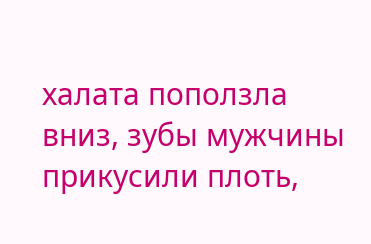халата поползла вниз, зубы мужчины прикусили плоть,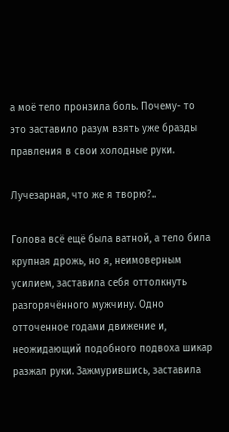а моё тело пронзила боль. Почему- то это заставило разум взять уже бразды правления в свои холодные руки.

Лучезарная, что же я творю?..

Голова всё ещё была ватной, а тело била крупная дрожь, но я, неимоверным усилием, заставила себя оттолкнуть разгорячённого мужчину. Одно отточенное годами движение и, неожидающий подобного подвоха шикар разжал руки. Зажмурившись, заставила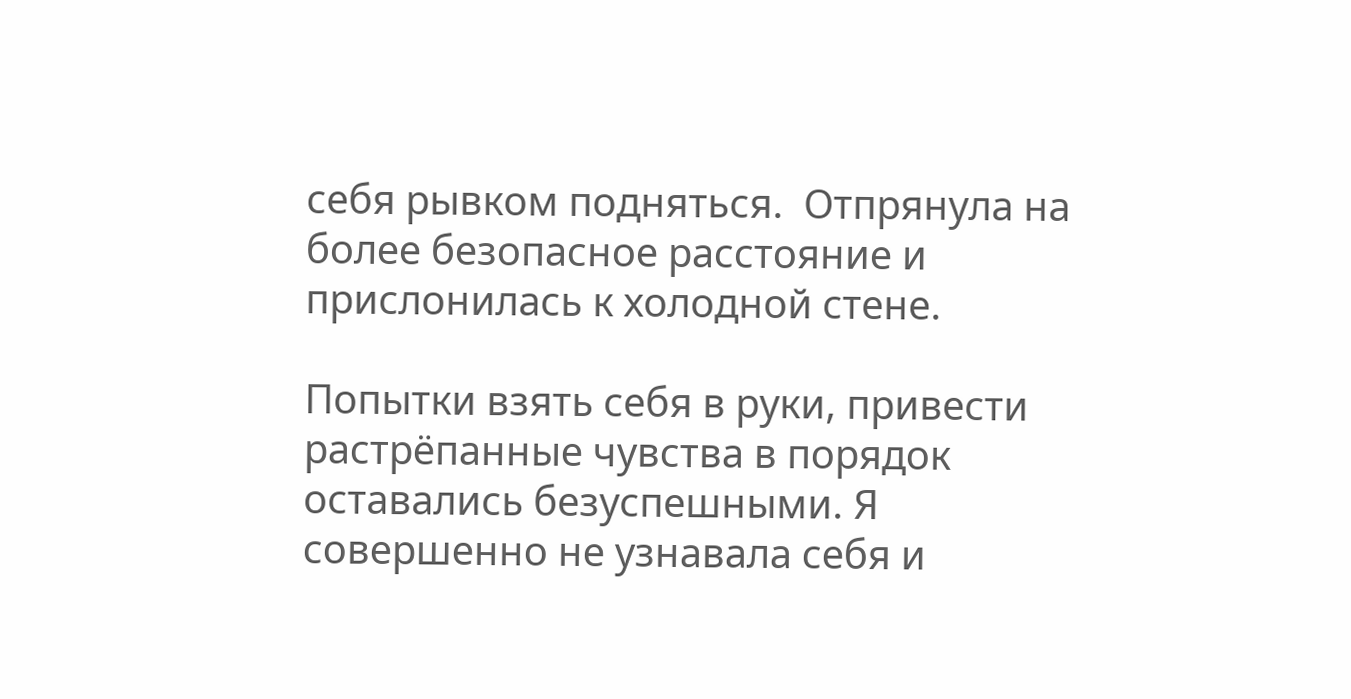себя рывком подняться.  Отпрянула на более безопасное расстояние и прислонилась к холодной стене.

Попытки взять себя в руки, привести растрёпанные чувства в порядок оставались безуспешными. Я совершенно не узнавала себя и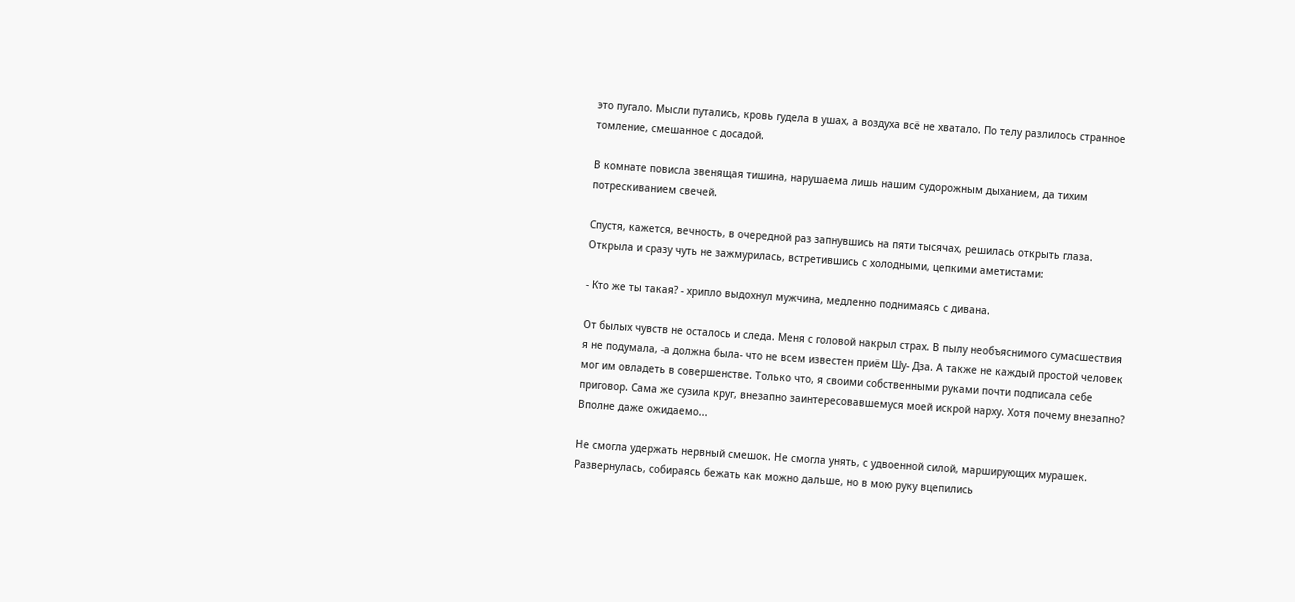это пугало. Мысли путались, кровь гудела в ушах, а воздуха всё не хватало. По телу разлилось странное томление, смешанное с досадой.

В комнате повисла звенящая тишина, нарушаема лишь нашим судорожным дыханием, да тихим потрескиванием свечей.

Спустя, кажется, вечность, в очередной раз запнувшись на пяти тысячах, решилась открыть глаза. Открыла и сразу чуть не зажмурилась, встретившись с холодными, цепкими аметистами:

- Кто же ты такая? - хрипло выдохнул мужчина, медленно поднимаясь с дивана.

От былых чувств не осталось и следа. Меня с головой накрыл страх. В пылу необъяснимого сумасшествия я не подумала, -а должна была- что не всем известен приём Шу- Дза. А также не каждый простой человек мог им овладеть в совершенстве. Только что, я своими собственными руками почти подписала себе приговор. Сама же сузила круг, внезапно заинтересовавшемуся моей искрой нарху. Хотя почему внезапно? Вполне даже ожидаемо...

Не смогла удержать нервный смешок. Не смогла унять, с удвоенной силой, марширующих мурашек. Развернулась, собираясь бежать как можно дальше, но в мою руку вцепились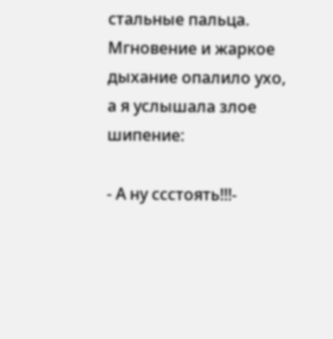стальные пальца. Мгновение и жаркое дыхание опалило ухо, а я услышала злое шипение:

- А ну ссстоять!!!-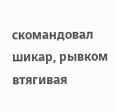скомандовал шикар, рывком втягивая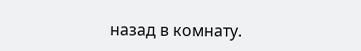назад в комнату.